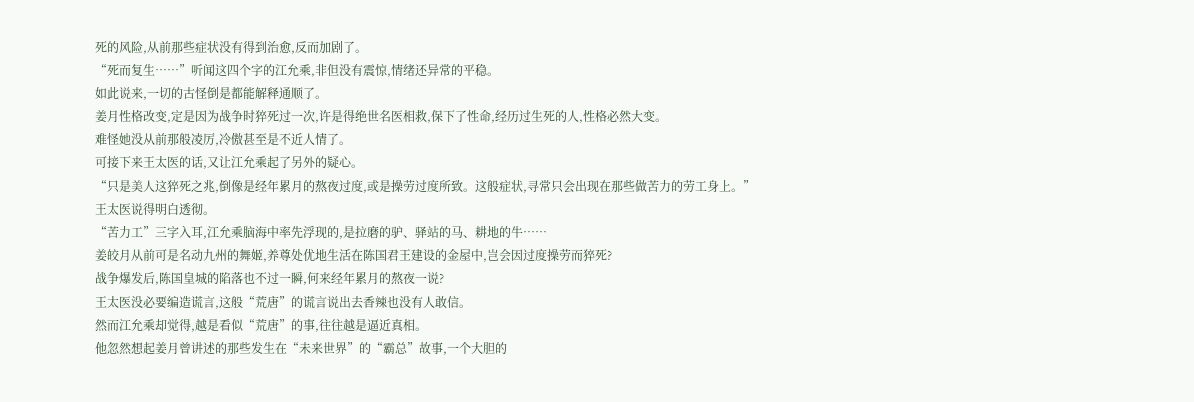死的风险,从前那些症状没有得到治愈,反而加剧了。
“死而复生……”听闻这四个字的江允乘,非但没有震惊,情绪还异常的平稳。
如此说来,一切的古怪倒是都能解释通顺了。
姜月性格改变,定是因为战争时猝死过一次,许是得绝世名医相救,保下了性命,经历过生死的人,性格必然大变。
难怪她没从前那般凌厉,冷傲甚至是不近人情了。
可接下来王太医的话,又让江允乘起了另外的疑心。
“只是美人这猝死之兆,倒像是经年累月的熬夜过度,或是操劳过度所致。这般症状,寻常只会出现在那些做苦力的劳工身上。”
王太医说得明白透彻。
“苦力工”三字入耳,江允乘脑海中率先浮现的,是拉磨的驴、驿站的马、耕地的牛……
姜皎月从前可是名动九州的舞姬,养尊处优地生活在陈国君王建设的金屋中,岂会因过度操劳而猝死?
战争爆发后,陈国皇城的陷落也不过一瞬,何来经年累月的熬夜一说?
王太医没必要编造谎言,这般“荒唐”的谎言说出去香辣也没有人敢信。
然而江允乘却觉得,越是看似“荒唐”的事,往往越是逼近真相。
他忽然想起姜月曾讲述的那些发生在“未来世界”的“霸总”故事,一个大胆的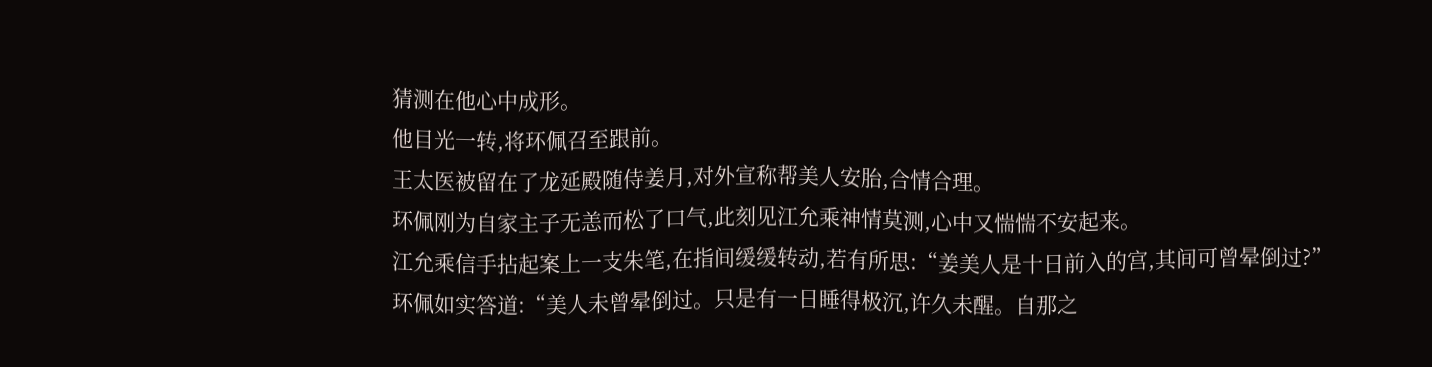猜测在他心中成形。
他目光一转,将环佩召至跟前。
王太医被留在了龙延殿随侍姜月,对外宣称帮美人安胎,合情合理。
环佩刚为自家主子无恙而松了口气,此刻见江允乘神情莫测,心中又惴惴不安起来。
江允乘信手拈起案上一支朱笔,在指间缓缓转动,若有所思:“姜美人是十日前入的宫,其间可曾晕倒过?”
环佩如实答道:“美人未曾晕倒过。只是有一日睡得极沉,许久未醒。自那之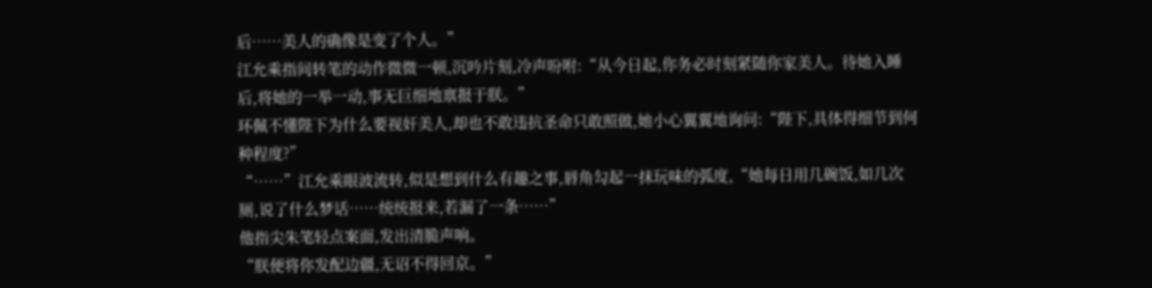后……美人的确像是变了个人。”
江允乘指间转笔的动作微微一顿,沉吟片刻,冷声吩咐:“从今日起,你务必时刻紧随你家美人。待她入睡后,将她的一举一动,事无巨细地禀报于朕。”
环佩不懂陛下为什么要视奸美人,却也不敢违抗圣命只敢照做,她小心翼翼地询问:“陛下,具体得细节到何种程度?”
“……”江允乘眼波流转,似是想到什么有趣之事,唇角勾起一抹玩味的弧度,“她每日用几碗饭,如几次厕,说了什么梦话……统统报来,若漏了一条……”
他指尖朱笔轻点案面,发出清脆声响。
“朕便将你发配边疆,无诏不得回京。”